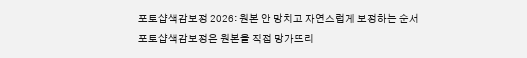포토샵색감보정 2026: 원본 안 망치고 자연스럽게 보정하는 순서
포토샵색감보정은 원본을 직접 망가뜨리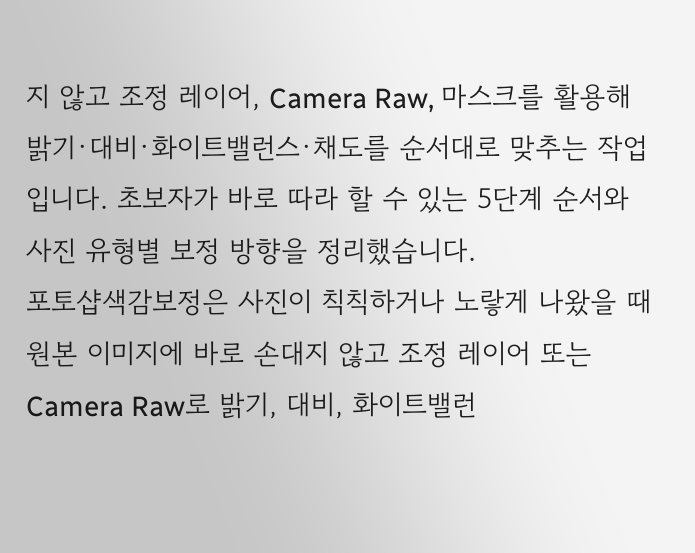지 않고 조정 레이어, Camera Raw, 마스크를 활용해 밝기·대비·화이트밸런스·채도를 순서대로 맞추는 작업입니다. 초보자가 바로 따라 할 수 있는 5단계 순서와 사진 유형별 보정 방향을 정리했습니다.
포토샵색감보정은 사진이 칙칙하거나 노랗게 나왔을 때 원본 이미지에 바로 손대지 않고 조정 레이어 또는 Camera Raw로 밝기, 대비, 화이트밸런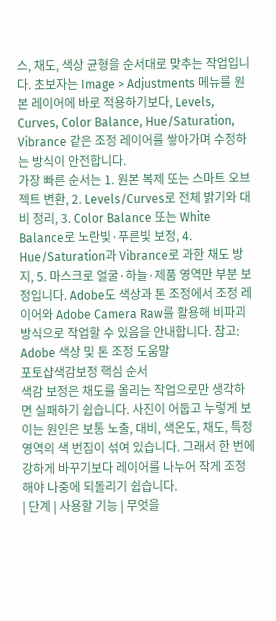스, 채도, 색상 균형을 순서대로 맞추는 작업입니다. 초보자는 Image > Adjustments 메뉴를 원본 레이어에 바로 적용하기보다, Levels, Curves, Color Balance, Hue/Saturation, Vibrance 같은 조정 레이어를 쌓아가며 수정하는 방식이 안전합니다.
가장 빠른 순서는 1. 원본 복제 또는 스마트 오브젝트 변환, 2. Levels/Curves로 전체 밝기와 대비 정리, 3. Color Balance 또는 White Balance로 노란빛·푸른빛 보정, 4. Hue/Saturation과 Vibrance로 과한 채도 방지, 5. 마스크로 얼굴·하늘·제품 영역만 부분 보정입니다. Adobe도 색상과 톤 조정에서 조정 레이어와 Adobe Camera Raw를 활용해 비파괴 방식으로 작업할 수 있음을 안내합니다. 참고: Adobe 색상 및 톤 조정 도움말
포토샵색감보정 핵심 순서
색감 보정은 채도를 올리는 작업으로만 생각하면 실패하기 쉽습니다. 사진이 어둡고 누렇게 보이는 원인은 보통 노출, 대비, 색온도, 채도, 특정 영역의 색 번짐이 섞여 있습니다. 그래서 한 번에 강하게 바꾸기보다 레이어를 나누어 작게 조정해야 나중에 되돌리기 쉽습니다.
| 단계 | 사용할 기능 | 무엇을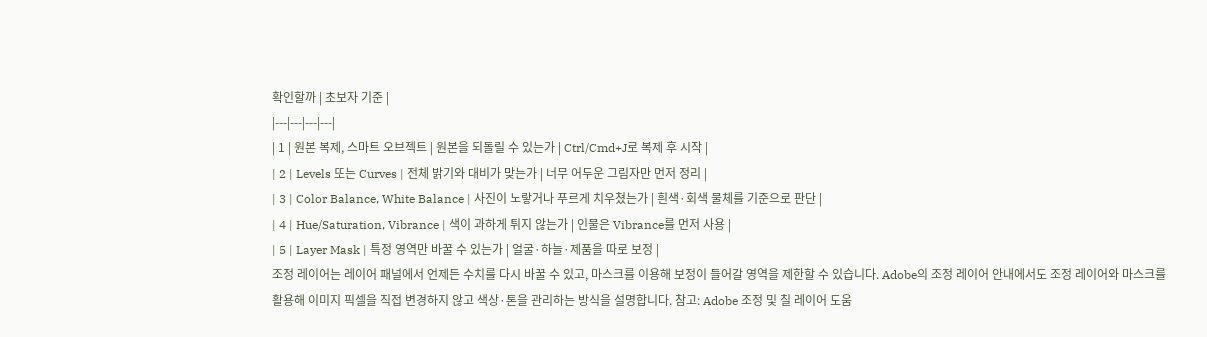확인할까 | 초보자 기준 |
|---|---|---|---|
| 1 | 원본 복제, 스마트 오브젝트 | 원본을 되돌릴 수 있는가 | Ctrl/Cmd+J로 복제 후 시작 |
| 2 | Levels 또는 Curves | 전체 밝기와 대비가 맞는가 | 너무 어두운 그림자만 먼저 정리 |
| 3 | Color Balance, White Balance | 사진이 노랗거나 푸르게 치우쳤는가 | 흰색·회색 물체를 기준으로 판단 |
| 4 | Hue/Saturation, Vibrance | 색이 과하게 튀지 않는가 | 인물은 Vibrance를 먼저 사용 |
| 5 | Layer Mask | 특정 영역만 바꿀 수 있는가 | 얼굴·하늘·제품을 따로 보정 |
조정 레이어는 레이어 패널에서 언제든 수치를 다시 바꿀 수 있고, 마스크를 이용해 보정이 들어갈 영역을 제한할 수 있습니다. Adobe의 조정 레이어 안내에서도 조정 레이어와 마스크를 활용해 이미지 픽셀을 직접 변경하지 않고 색상·톤을 관리하는 방식을 설명합니다. 참고: Adobe 조정 및 칠 레이어 도움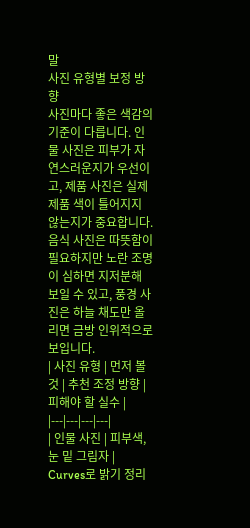말
사진 유형별 보정 방향
사진마다 좋은 색감의 기준이 다릅니다. 인물 사진은 피부가 자연스러운지가 우선이고, 제품 사진은 실제 제품 색이 틀어지지 않는지가 중요합니다. 음식 사진은 따뜻함이 필요하지만 노란 조명이 심하면 지저분해 보일 수 있고, 풍경 사진은 하늘 채도만 올리면 금방 인위적으로 보입니다.
| 사진 유형 | 먼저 볼 것 | 추천 조정 방향 | 피해야 할 실수 |
|---|---|---|---|
| 인물 사진 | 피부색, 눈 밑 그림자 | Curves로 밝기 정리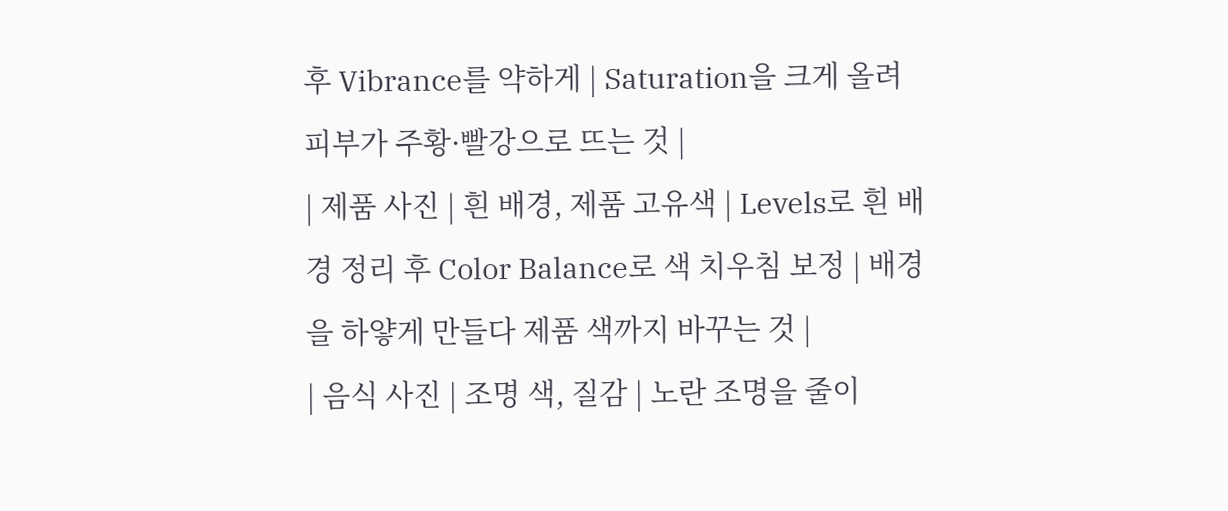후 Vibrance를 약하게 | Saturation을 크게 올려 피부가 주황·빨강으로 뜨는 것 |
| 제품 사진 | 흰 배경, 제품 고유색 | Levels로 흰 배경 정리 후 Color Balance로 색 치우침 보정 | 배경을 하얗게 만들다 제품 색까지 바꾸는 것 |
| 음식 사진 | 조명 색, 질감 | 노란 조명을 줄이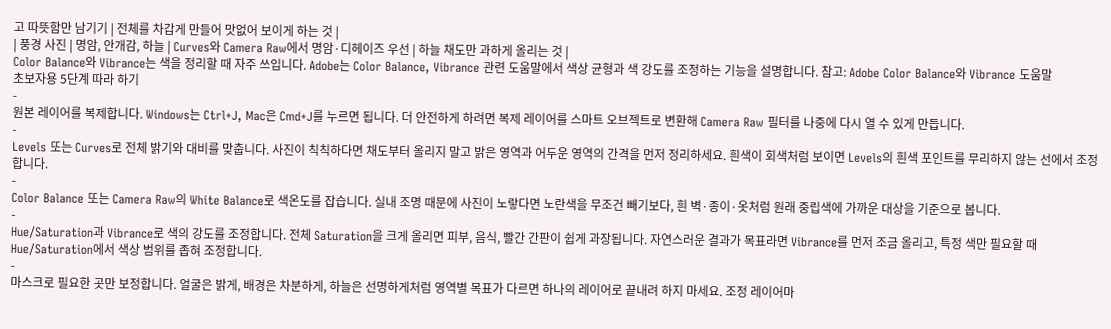고 따뜻함만 남기기 | 전체를 차갑게 만들어 맛없어 보이게 하는 것 |
| 풍경 사진 | 명암, 안개감, 하늘 | Curves와 Camera Raw에서 명암·디헤이즈 우선 | 하늘 채도만 과하게 올리는 것 |
Color Balance와 Vibrance는 색을 정리할 때 자주 쓰입니다. Adobe는 Color Balance, Vibrance 관련 도움말에서 색상 균형과 색 강도를 조정하는 기능을 설명합니다. 참고: Adobe Color Balance와 Vibrance 도움말
초보자용 5단계 따라 하기
-
원본 레이어를 복제합니다. Windows는 Ctrl+J, Mac은 Cmd+J를 누르면 됩니다. 더 안전하게 하려면 복제 레이어를 스마트 오브젝트로 변환해 Camera Raw 필터를 나중에 다시 열 수 있게 만듭니다.
-
Levels 또는 Curves로 전체 밝기와 대비를 맞춥니다. 사진이 칙칙하다면 채도부터 올리지 말고 밝은 영역과 어두운 영역의 간격을 먼저 정리하세요. 흰색이 회색처럼 보이면 Levels의 흰색 포인트를 무리하지 않는 선에서 조정합니다.
-
Color Balance 또는 Camera Raw의 White Balance로 색온도를 잡습니다. 실내 조명 때문에 사진이 노랗다면 노란색을 무조건 빼기보다, 흰 벽·종이·옷처럼 원래 중립색에 가까운 대상을 기준으로 봅니다.
-
Hue/Saturation과 Vibrance로 색의 강도를 조정합니다. 전체 Saturation을 크게 올리면 피부, 음식, 빨간 간판이 쉽게 과장됩니다. 자연스러운 결과가 목표라면 Vibrance를 먼저 조금 올리고, 특정 색만 필요할 때 Hue/Saturation에서 색상 범위를 좁혀 조정합니다.
-
마스크로 필요한 곳만 보정합니다. 얼굴은 밝게, 배경은 차분하게, 하늘은 선명하게처럼 영역별 목표가 다르면 하나의 레이어로 끝내려 하지 마세요. 조정 레이어마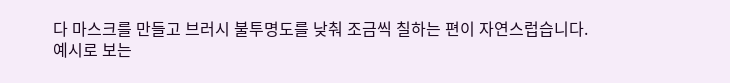다 마스크를 만들고 브러시 불투명도를 낮춰 조금씩 칠하는 편이 자연스럽습니다.
예시로 보는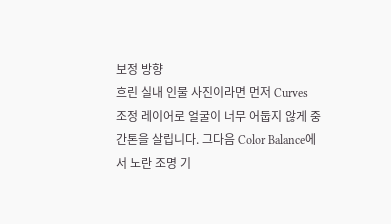보정 방향
흐린 실내 인물 사진이라면 먼저 Curves 조정 레이어로 얼굴이 너무 어둡지 않게 중간톤을 살립니다. 그다음 Color Balance에서 노란 조명 기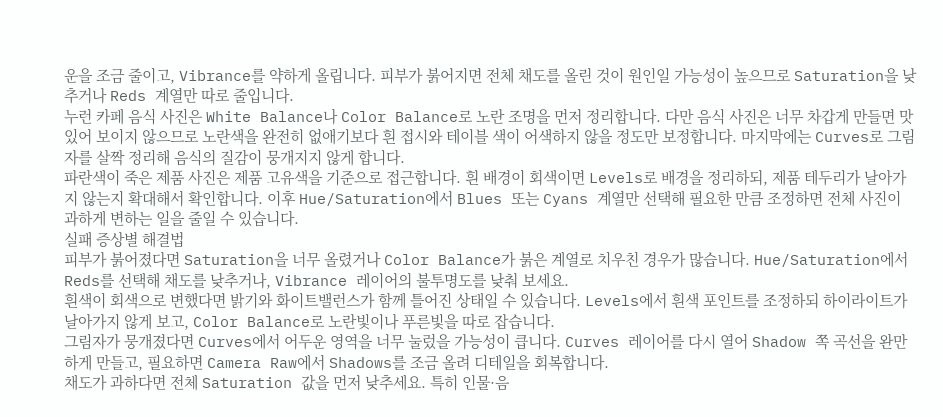운을 조금 줄이고, Vibrance를 약하게 올립니다. 피부가 붉어지면 전체 채도를 올린 것이 원인일 가능성이 높으므로 Saturation을 낮추거나 Reds 계열만 따로 줄입니다.
누런 카페 음식 사진은 White Balance나 Color Balance로 노란 조명을 먼저 정리합니다. 다만 음식 사진은 너무 차갑게 만들면 맛있어 보이지 않으므로 노란색을 완전히 없애기보다 흰 접시와 테이블 색이 어색하지 않을 정도만 보정합니다. 마지막에는 Curves로 그림자를 살짝 정리해 음식의 질감이 뭉개지지 않게 합니다.
파란색이 죽은 제품 사진은 제품 고유색을 기준으로 접근합니다. 흰 배경이 회색이면 Levels로 배경을 정리하되, 제품 테두리가 날아가지 않는지 확대해서 확인합니다. 이후 Hue/Saturation에서 Blues 또는 Cyans 계열만 선택해 필요한 만큼 조정하면 전체 사진이 과하게 변하는 일을 줄일 수 있습니다.
실패 증상별 해결법
피부가 붉어졌다면 Saturation을 너무 올렸거나 Color Balance가 붉은 계열로 치우친 경우가 많습니다. Hue/Saturation에서 Reds를 선택해 채도를 낮추거나, Vibrance 레이어의 불투명도를 낮춰 보세요.
흰색이 회색으로 변했다면 밝기와 화이트밸런스가 함께 틀어진 상태일 수 있습니다. Levels에서 흰색 포인트를 조정하되 하이라이트가 날아가지 않게 보고, Color Balance로 노란빛이나 푸른빛을 따로 잡습니다.
그림자가 뭉개졌다면 Curves에서 어두운 영역을 너무 눌렀을 가능성이 큽니다. Curves 레이어를 다시 열어 Shadow 쪽 곡선을 완만하게 만들고, 필요하면 Camera Raw에서 Shadows를 조금 올려 디테일을 회복합니다.
채도가 과하다면 전체 Saturation 값을 먼저 낮추세요. 특히 인물·음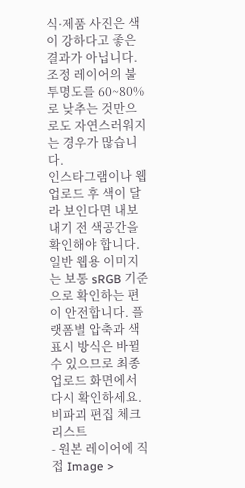식·제품 사진은 색이 강하다고 좋은 결과가 아닙니다. 조정 레이어의 불투명도를 60~80%로 낮추는 것만으로도 자연스러워지는 경우가 많습니다.
인스타그램이나 웹 업로드 후 색이 달라 보인다면 내보내기 전 색공간을 확인해야 합니다. 일반 웹용 이미지는 보통 sRGB 기준으로 확인하는 편이 안전합니다. 플랫폼별 압축과 색 표시 방식은 바뀔 수 있으므로 최종 업로드 화면에서 다시 확인하세요.
비파괴 편집 체크리스트
- 원본 레이어에 직접 Image >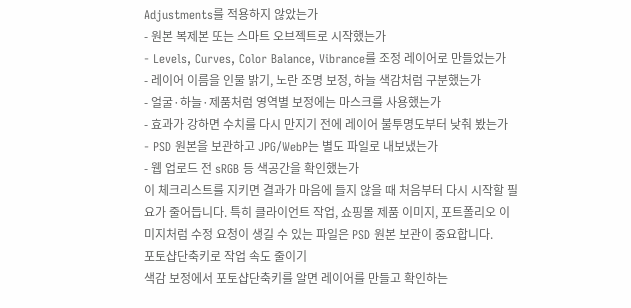Adjustments를 적용하지 않았는가
- 원본 복제본 또는 스마트 오브젝트로 시작했는가
- Levels, Curves, Color Balance, Vibrance를 조정 레이어로 만들었는가
- 레이어 이름을 인물 밝기, 노란 조명 보정, 하늘 색감처럼 구분했는가
- 얼굴·하늘·제품처럼 영역별 보정에는 마스크를 사용했는가
- 효과가 강하면 수치를 다시 만지기 전에 레이어 불투명도부터 낮춰 봤는가
- PSD 원본을 보관하고 JPG/WebP는 별도 파일로 내보냈는가
- 웹 업로드 전 sRGB 등 색공간을 확인했는가
이 체크리스트를 지키면 결과가 마음에 들지 않을 때 처음부터 다시 시작할 필요가 줄어듭니다. 특히 클라이언트 작업, 쇼핑몰 제품 이미지, 포트폴리오 이미지처럼 수정 요청이 생길 수 있는 파일은 PSD 원본 보관이 중요합니다.
포토샵단축키로 작업 속도 줄이기
색감 보정에서 포토샵단축키를 알면 레이어를 만들고 확인하는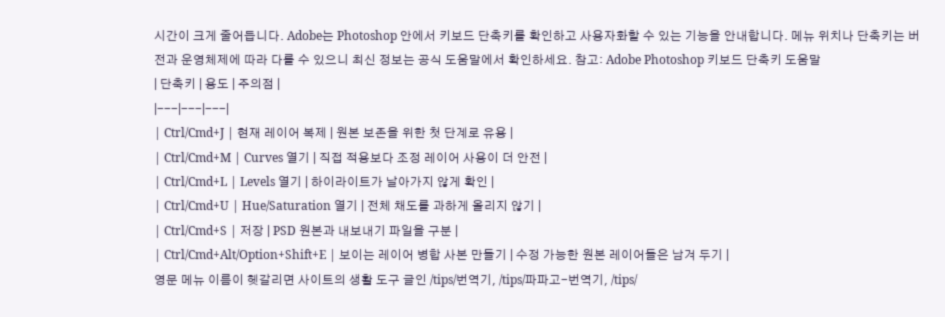시간이 크게 줄어듭니다. Adobe는 Photoshop 안에서 키보드 단축키를 확인하고 사용자화할 수 있는 기능을 안내합니다. 메뉴 위치나 단축키는 버전과 운영체제에 따라 다를 수 있으니 최신 정보는 공식 도움말에서 확인하세요. 참고: Adobe Photoshop 키보드 단축키 도움말
| 단축키 | 용도 | 주의점 |
|---|---|---|
| Ctrl/Cmd+J | 현재 레이어 복제 | 원본 보존을 위한 첫 단계로 유용 |
| Ctrl/Cmd+M | Curves 열기 | 직접 적용보다 조정 레이어 사용이 더 안전 |
| Ctrl/Cmd+L | Levels 열기 | 하이라이트가 날아가지 않게 확인 |
| Ctrl/Cmd+U | Hue/Saturation 열기 | 전체 채도를 과하게 올리지 않기 |
| Ctrl/Cmd+S | 저장 | PSD 원본과 내보내기 파일을 구분 |
| Ctrl/Cmd+Alt/Option+Shift+E | 보이는 레이어 병합 사본 만들기 | 수정 가능한 원본 레이어들은 남겨 두기 |
영문 메뉴 이름이 헷갈리면 사이트의 생활 도구 글인 /tips/번역기, /tips/파파고-번역기, /tips/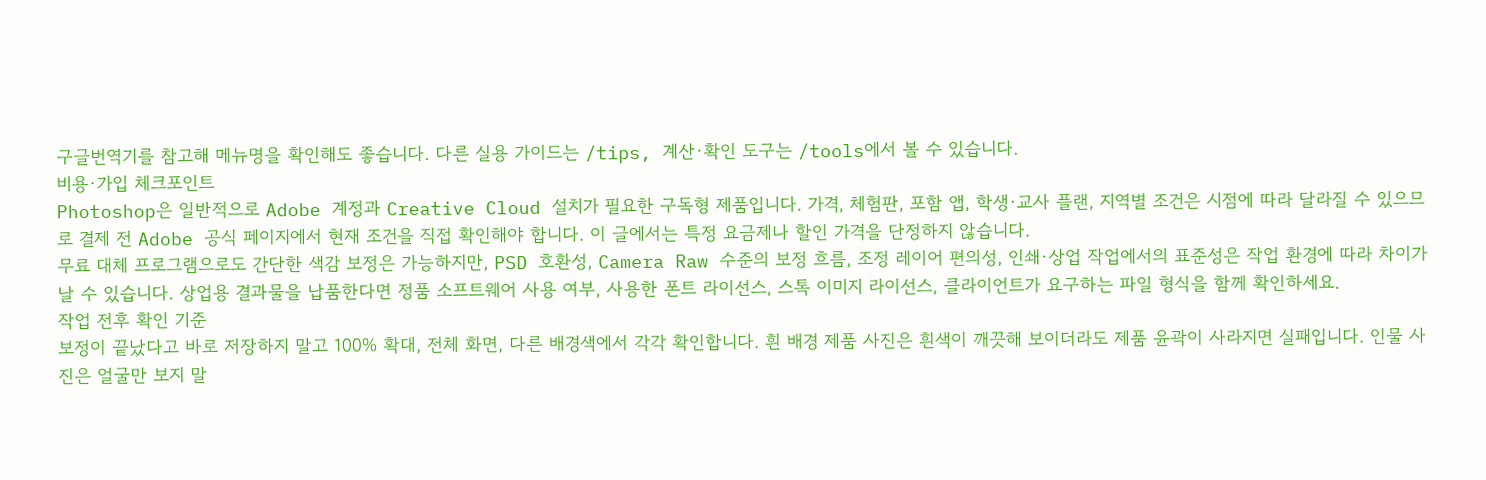구글번역기를 참고해 메뉴명을 확인해도 좋습니다. 다른 실용 가이드는 /tips, 계산·확인 도구는 /tools에서 볼 수 있습니다.
비용·가입 체크포인트
Photoshop은 일반적으로 Adobe 계정과 Creative Cloud 설치가 필요한 구독형 제품입니다. 가격, 체험판, 포함 앱, 학생·교사 플랜, 지역별 조건은 시점에 따라 달라질 수 있으므로 결제 전 Adobe 공식 페이지에서 현재 조건을 직접 확인해야 합니다. 이 글에서는 특정 요금제나 할인 가격을 단정하지 않습니다.
무료 대체 프로그램으로도 간단한 색감 보정은 가능하지만, PSD 호환성, Camera Raw 수준의 보정 흐름, 조정 레이어 편의성, 인쇄·상업 작업에서의 표준성은 작업 환경에 따라 차이가 날 수 있습니다. 상업용 결과물을 납품한다면 정품 소프트웨어 사용 여부, 사용한 폰트 라이선스, 스톡 이미지 라이선스, 클라이언트가 요구하는 파일 형식을 함께 확인하세요.
작업 전후 확인 기준
보정이 끝났다고 바로 저장하지 말고 100% 확대, 전체 화면, 다른 배경색에서 각각 확인합니다. 흰 배경 제품 사진은 흰색이 깨끗해 보이더라도 제품 윤곽이 사라지면 실패입니다. 인물 사진은 얼굴만 보지 말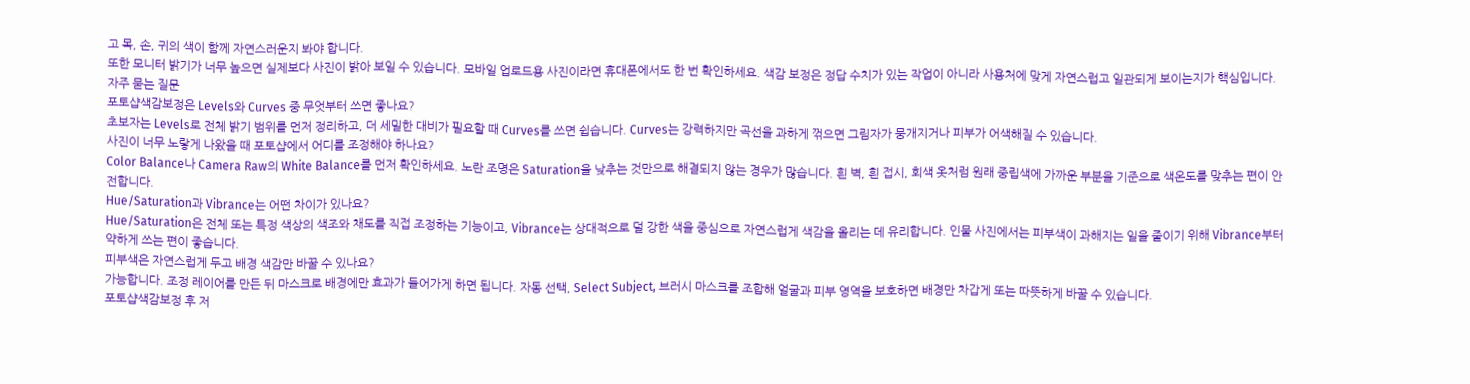고 목, 손, 귀의 색이 함께 자연스러운지 봐야 합니다.
또한 모니터 밝기가 너무 높으면 실제보다 사진이 밝아 보일 수 있습니다. 모바일 업로드용 사진이라면 휴대폰에서도 한 번 확인하세요. 색감 보정은 정답 수치가 있는 작업이 아니라 사용처에 맞게 자연스럽고 일관되게 보이는지가 핵심입니다.
자주 묻는 질문
포토샵색감보정은 Levels와 Curves 중 무엇부터 쓰면 좋나요?
초보자는 Levels로 전체 밝기 범위를 먼저 정리하고, 더 세밀한 대비가 필요할 때 Curves를 쓰면 쉽습니다. Curves는 강력하지만 곡선을 과하게 꺾으면 그림자가 뭉개지거나 피부가 어색해질 수 있습니다.
사진이 너무 노랗게 나왔을 때 포토샵에서 어디를 조정해야 하나요?
Color Balance나 Camera Raw의 White Balance를 먼저 확인하세요. 노란 조명은 Saturation을 낮추는 것만으로 해결되지 않는 경우가 많습니다. 흰 벽, 흰 접시, 회색 옷처럼 원래 중립색에 가까운 부분을 기준으로 색온도를 맞추는 편이 안전합니다.
Hue/Saturation과 Vibrance는 어떤 차이가 있나요?
Hue/Saturation은 전체 또는 특정 색상의 색조와 채도를 직접 조정하는 기능이고, Vibrance는 상대적으로 덜 강한 색을 중심으로 자연스럽게 색감을 올리는 데 유리합니다. 인물 사진에서는 피부색이 과해지는 일을 줄이기 위해 Vibrance부터 약하게 쓰는 편이 좋습니다.
피부색은 자연스럽게 두고 배경 색감만 바꿀 수 있나요?
가능합니다. 조정 레이어를 만든 뒤 마스크로 배경에만 효과가 들어가게 하면 됩니다. 자동 선택, Select Subject, 브러시 마스크를 조합해 얼굴과 피부 영역을 보호하면 배경만 차갑게 또는 따뜻하게 바꿀 수 있습니다.
포토샵색감보정 후 저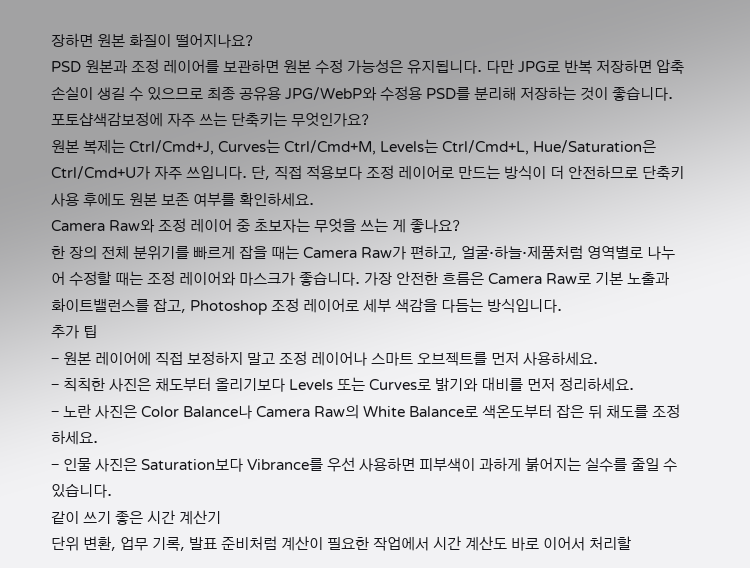장하면 원본 화질이 떨어지나요?
PSD 원본과 조정 레이어를 보관하면 원본 수정 가능성은 유지됩니다. 다만 JPG로 반복 저장하면 압축 손실이 생길 수 있으므로 최종 공유용 JPG/WebP와 수정용 PSD를 분리해 저장하는 것이 좋습니다.
포토샵색감보정에 자주 쓰는 단축키는 무엇인가요?
원본 복제는 Ctrl/Cmd+J, Curves는 Ctrl/Cmd+M, Levels는 Ctrl/Cmd+L, Hue/Saturation은 Ctrl/Cmd+U가 자주 쓰입니다. 단, 직접 적용보다 조정 레이어로 만드는 방식이 더 안전하므로 단축키 사용 후에도 원본 보존 여부를 확인하세요.
Camera Raw와 조정 레이어 중 초보자는 무엇을 쓰는 게 좋나요?
한 장의 전체 분위기를 빠르게 잡을 때는 Camera Raw가 편하고, 얼굴·하늘·제품처럼 영역별로 나누어 수정할 때는 조정 레이어와 마스크가 좋습니다. 가장 안전한 흐름은 Camera Raw로 기본 노출과 화이트밸런스를 잡고, Photoshop 조정 레이어로 세부 색감을 다듬는 방식입니다.
추가 팁
- 원본 레이어에 직접 보정하지 말고 조정 레이어나 스마트 오브젝트를 먼저 사용하세요.
- 칙칙한 사진은 채도부터 올리기보다 Levels 또는 Curves로 밝기와 대비를 먼저 정리하세요.
- 노란 사진은 Color Balance나 Camera Raw의 White Balance로 색온도부터 잡은 뒤 채도를 조정하세요.
- 인물 사진은 Saturation보다 Vibrance를 우선 사용하면 피부색이 과하게 붉어지는 실수를 줄일 수 있습니다.
같이 쓰기 좋은 시간 계산기
단위 변환, 업무 기록, 발표 준비처럼 계산이 필요한 작업에서 시간 계산도 바로 이어서 처리할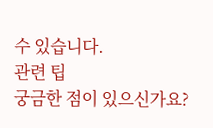수 있습니다.
관련 팁
궁금한 점이 있으신가요?